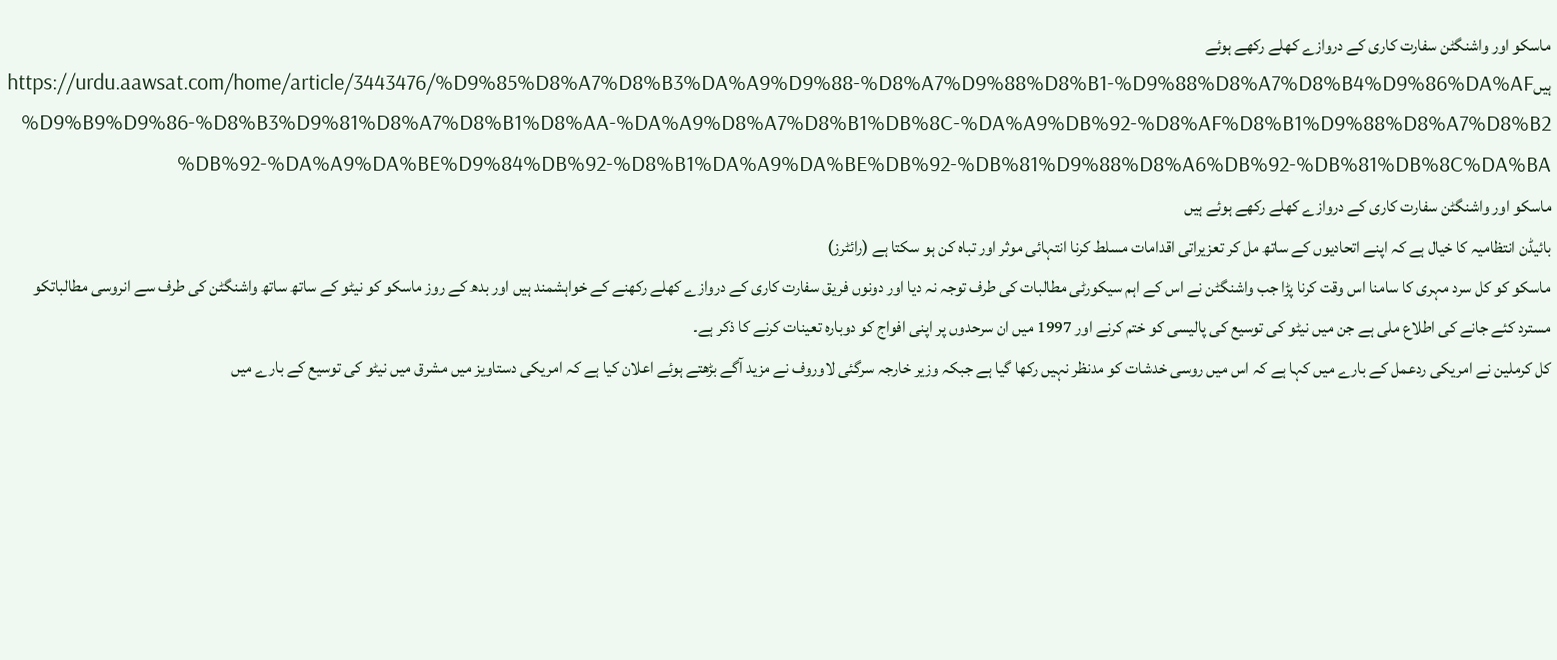ماسکو اور واشنگٹن سفارت کاری کے دروازے کھلے رکھے ہوئے ہیںhttps://urdu.aawsat.com/home/article/3443476/%D9%85%D8%A7%D8%B3%DA%A9%D9%88-%D8%A7%D9%88%D8%B1-%D9%88%D8%A7%D8%B4%D9%86%DA%AF%D9%B9%D9%86-%D8%B3%D9%81%D8%A7%D8%B1%D8%AA-%DA%A9%D8%A7%D8%B1%DB%8C-%DA%A9%DB%92-%D8%AF%D8%B1%D9%88%D8%A7%D8%B2%DB%92-%DA%A9%DA%BE%D9%84%DB%92-%D8%B1%DA%A9%DA%BE%DB%92-%DB%81%D9%88%D8%A6%DB%92-%DB%81%DB%8C%DA%BA
ماسکو اور واشنگٹن سفارت کاری کے دروازے کھلے رکھے ہوئے ہیں
بائیڈن انتظامیہ کا خیال ہے کہ اپنے اتحادیوں کے ساتھ مل کر تعزیراتی اقدامات مسلط کرنا انتہائی موثر اور تباہ کن ہو سکتا ہے (رائٹرز)
ماسکو کو کل سرد مہری کا سامنا اس وقت کرنا پڑا جب واشنگٹن نے اس کے اہم سیکورٹی مطالبات کی طرف توجہ نہ دیا اور دونوں فریق سفارت کاری کے دروازے کھلے رکھنے کے خواہشمند ہیں اور بدھ کے روز ماسکو کو نیٹو کے ساتھ ساتھ واشنگٹن کی طرف سے انروسی مطالباتکو مسترد کئے جانے کی اطلاع ملی ہے جن میں نیٹو کی توسیع کی پالیسی کو ختم کرنے اور 1997 میں ان سرحدوں پر اپنی افواج کو دوبارہ تعینات کرنے کا ذکر ہے۔
کل کرملین نے امریکی ردعمل کے بارے میں کہا ہے کہ اس میں روسی خدشات کو مدنظر نہیں رکھا گیا ہے جبکہ وزیر خارجہ سرگئی لاوروف نے مزید آگے بڑھتے ہوئے اعلان کیا ہے کہ امریکی دستاویز میں مشرق میں نیٹو کی توسیع کے بارے میں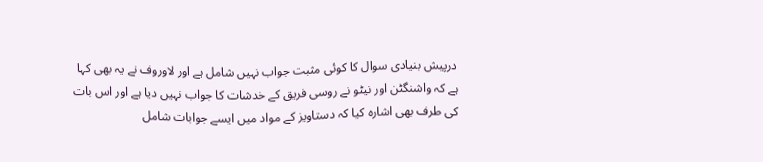درپیش بنیادی سوال کا کوئی مثبت جواب نہیں شامل ہے اور لاوروف نے یہ بھی کہا ہے کہ واشنگٹن اور نیٹو نے روسی فریق کے خدشات کا جواب نہیں دیا ہے اور اس بات کی طرف بھی اشارہ کیا کہ دستاویز کے مواد میں ایسے جوابات شامل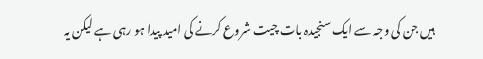ہیں جن کی وجہ سے ایک سنجیدہ بات چیت شروع کرنے کی امید پیدا ہو رہی ہے لیکن یہ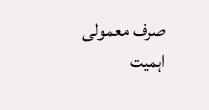صرف معمولی اہمیت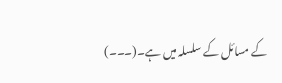کے مسائل کے سلسلہ میں ہے۔(۔۔۔)